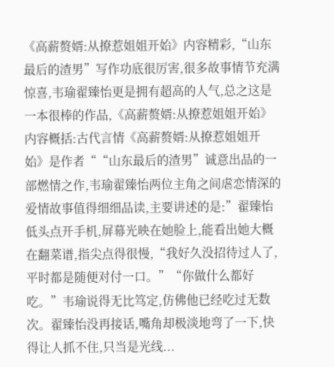《高薪赘婿:从撩惹姐姐开始》内容精彩,“山东最后的渣男”写作功底很厉害,很多故事情节充满惊喜,韦瑜翟臻怡更是拥有超高的人气,总之这是一本很棒的作品,《高薪赘婿:从撩惹姐姐开始》内容概括:古代言情《高薪赘婿:从撩惹姐姐开始》是作者““山东最后的渣男”诚意出品的一部燃情之作,韦瑜翟臻怡两位主角之间虐恋情深的爱情故事值得细细品读,主要讲述的是:”翟臻怡低头点开手机,屏幕光映在她脸上,能看出她大概在翻菜谱,指尖点得很慢,“我好久没招待过人了,平时都是随便对付一口。”“你做什么都好吃。”韦瑜说得无比笃定,仿佛他已经吃过无数次。翟臻怡没再接话,嘴角却极淡地弯了一下,快得让人抓不住,只当是光线...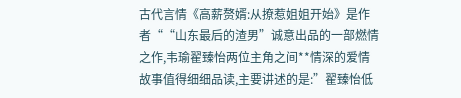古代言情《高薪赘婿:从撩惹姐姐开始》是作者““山东最后的渣男”诚意出品的一部燃情之作,韦瑜翟臻怡两位主角之间**情深的爱情故事值得细细品读,主要讲述的是:”翟臻怡低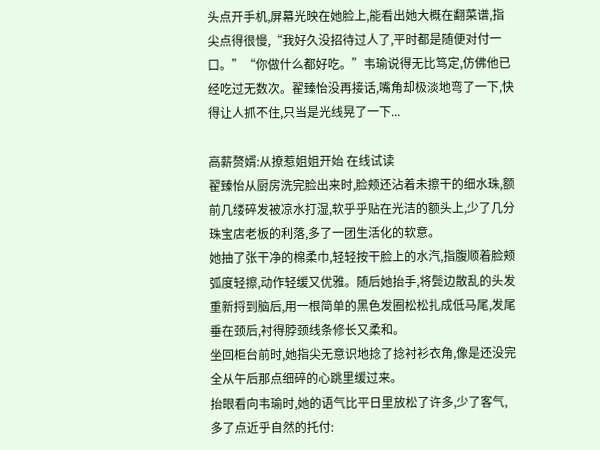头点开手机,屏幕光映在她脸上,能看出她大概在翻菜谱,指尖点得很慢,“我好久没招待过人了,平时都是随便对付一口。”“你做什么都好吃。”韦瑜说得无比笃定,仿佛他已经吃过无数次。翟臻怡没再接话,嘴角却极淡地弯了一下,快得让人抓不住,只当是光线晃了一下...

高薪赘婿:从撩惹姐姐开始 在线试读
翟臻怡从厨房洗完脸出来时,脸颊还沾着未擦干的细水珠,额前几缕碎发被凉水打湿,软乎乎贴在光洁的额头上,少了几分珠宝店老板的利落,多了一团生活化的软意。
她抽了张干净的棉柔巾,轻轻按干脸上的水汽,指腹顺着脸颊弧度轻擦,动作轻缓又优雅。随后她抬手,将鬓边散乱的头发重新捋到脑后,用一根简单的黑色发圈松松扎成低马尾,发尾垂在颈后,衬得脖颈线条修长又柔和。
坐回柜台前时,她指尖无意识地捻了捻衬衫衣角,像是还没完全从午后那点细碎的心跳里缓过来。
抬眼看向韦瑜时,她的语气比平日里放松了许多,少了客气,多了点近乎自然的托付: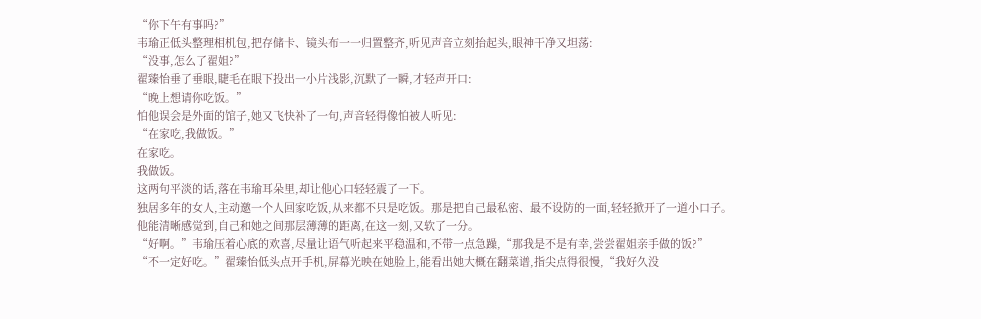“你下午有事吗?”
韦瑜正低头整理相机包,把存储卡、镜头布一一归置整齐,听见声音立刻抬起头,眼神干净又坦荡:
“没事,怎么了翟姐?”
翟臻怡垂了垂眼,睫毛在眼下投出一小片浅影,沉默了一瞬,才轻声开口:
“晚上想请你吃饭。”
怕他误会是外面的馆子,她又飞快补了一句,声音轻得像怕被人听见:
“在家吃,我做饭。”
在家吃。
我做饭。
这两句平淡的话,落在韦瑜耳朵里,却让他心口轻轻震了一下。
独居多年的女人,主动邀一个人回家吃饭,从来都不只是吃饭。那是把自己最私密、最不设防的一面,轻轻掀开了一道小口子。
他能清晰感觉到,自己和她之间那层薄薄的距离,在这一刻,又软了一分。
“好啊。”韦瑜压着心底的欢喜,尽量让语气听起来平稳温和,不带一点急躁,“那我是不是有幸,尝尝翟姐亲手做的饭?”
“不一定好吃。”翟臻怡低头点开手机,屏幕光映在她脸上,能看出她大概在翻菜谱,指尖点得很慢,“我好久没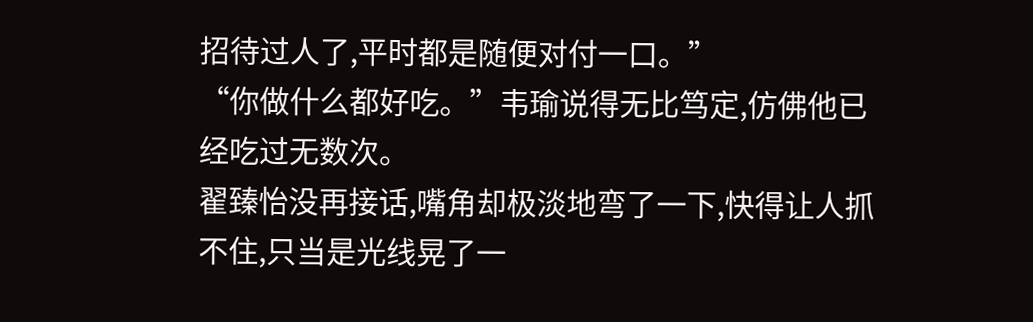招待过人了,平时都是随便对付一口。”
“你做什么都好吃。”韦瑜说得无比笃定,仿佛他已经吃过无数次。
翟臻怡没再接话,嘴角却极淡地弯了一下,快得让人抓不住,只当是光线晃了一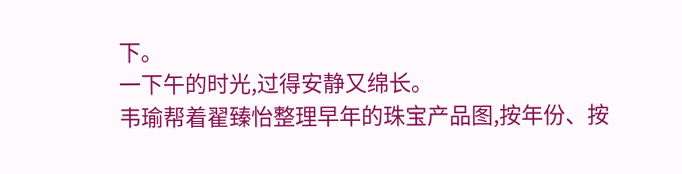下。
一下午的时光,过得安静又绵长。
韦瑜帮着翟臻怡整理早年的珠宝产品图,按年份、按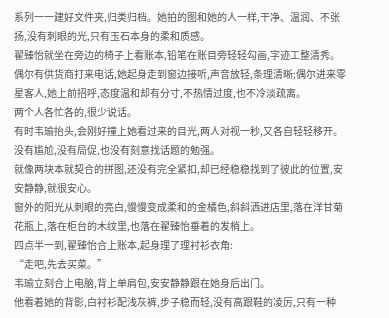系列一一建好文件夹,归类归档。她拍的图和她的人一样,干净、温润、不张扬,没有刺眼的光,只有玉石本身的柔和质感。
翟臻怡就坐在旁边的椅子上看账本,铅笔在账目旁轻轻勾画,字迹工整清秀。偶尔有供货商打来电话,她起身走到窗边接听,声音放轻,条理清晰;偶尔进来零星客人,她上前招呼,态度温和却有分寸,不热情过度,也不冷淡疏离。
两个人各忙各的,很少说话。
有时韦瑜抬头,会刚好撞上她看过来的目光,两人对视一秒,又各自轻轻移开。
没有尴尬,没有局促,也没有刻意找话题的勉强。
就像两块本就契合的拼图,还没有完全紧扣,却已经稳稳找到了彼此的位置,安安静静,就很安心。
窗外的阳光从刺眼的亮白,慢慢变成柔和的金橘色,斜斜洒进店里,落在洋甘菊花瓶上,落在柜台的木纹里,也落在翟臻怡垂着的发梢上。
四点半一到,翟臻怡合上账本,起身理了理衬衫衣角:
“走吧,先去买菜。”
韦瑜立刻合上电脑,背上单肩包,安安静静跟在她身后出门。
他看着她的背影,白衬衫配浅灰裤,步子稳而轻,没有高跟鞋的凌厉,只有一种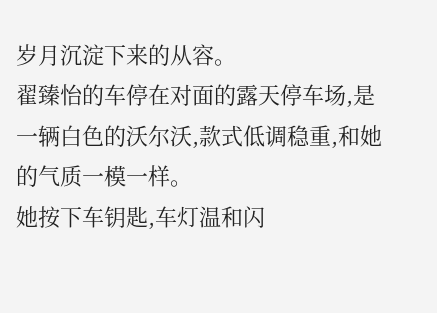岁月沉淀下来的从容。
翟臻怡的车停在对面的露天停车场,是一辆白色的沃尔沃,款式低调稳重,和她的气质一模一样。
她按下车钥匙,车灯温和闪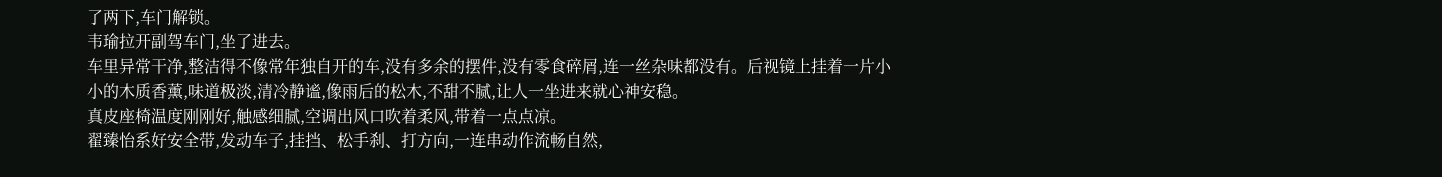了两下,车门解锁。
韦瑜拉开副驾车门,坐了进去。
车里异常干净,整洁得不像常年独自开的车,没有多余的摆件,没有零食碎屑,连一丝杂味都没有。后视镜上挂着一片小小的木质香薰,味道极淡,清冷静谧,像雨后的松木,不甜不腻,让人一坐进来就心神安稳。
真皮座椅温度刚刚好,触感细腻,空调出风口吹着柔风,带着一点点凉。
翟臻怡系好安全带,发动车子,挂挡、松手刹、打方向,一连串动作流畅自然,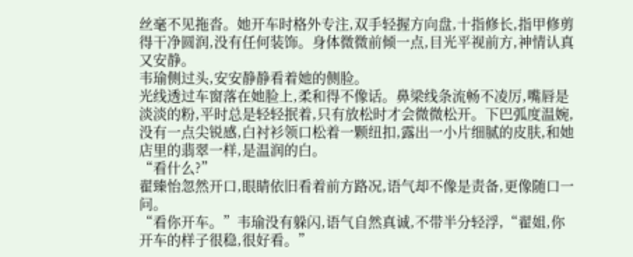丝毫不见拖沓。她开车时格外专注,双手轻握方向盘,十指修长,指甲修剪得干净圆润,没有任何装饰。身体微微前倾一点,目光平视前方,神情认真又安静。
韦瑜侧过头,安安静静看着她的侧脸。
光线透过车窗落在她脸上,柔和得不像话。鼻梁线条流畅不凌厉,嘴唇是淡淡的粉,平时总是轻轻抿着,只有放松时才会微微松开。下巴弧度温婉,没有一点尖锐感,白衬衫领口松着一颗纽扣,露出一小片细腻的皮肤,和她店里的翡翠一样,是温润的白。
“看什么?”
翟臻怡忽然开口,眼睛依旧看着前方路况,语气却不像是责备,更像随口一问。
“看你开车。”韦瑜没有躲闪,语气自然真诚,不带半分轻浮,“翟姐,你开车的样子很稳,很好看。”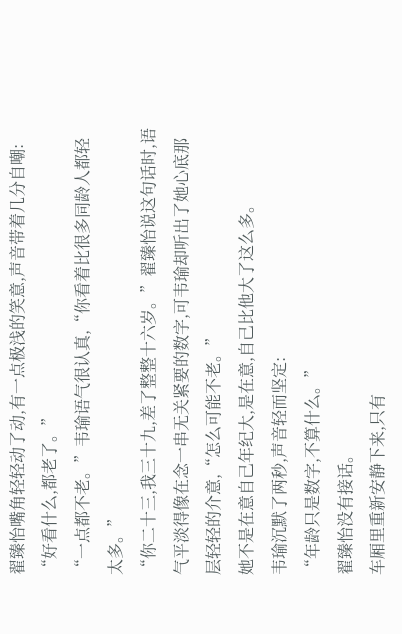翟臻怡嘴角轻轻动了动,有一点极浅的笑意,声音带着几分自嘲:
“好看什么,都老了。”
“一点都不老。”韦瑜语气很认真,“你看着比很多同龄人都轻太多。”
“你二十三,我三十九,差了整整十六岁。”翟臻怡说这句话时,语气平淡得像在念一串无关紧要的数字,可韦瑜却听出了她心底那层轻轻的介意,“怎么可能不老。”
她不是在意自己年纪大,是在意,自己比他大了这么多。
韦瑜沉默了两秒,声音轻而坚定:
“年龄只是数字,不算什么。”
翟臻怡没有接话。
车厢里重新安静下来,只有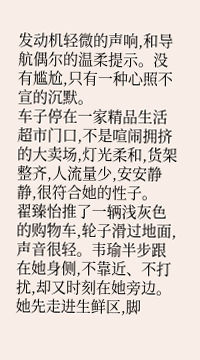发动机轻微的声响,和导航偶尔的温柔提示。没有尴尬,只有一种心照不宣的沉默。
车子停在一家精品生活超市门口,不是喧闹拥挤的大卖场,灯光柔和,货架整齐,人流量少,安安静静,很符合她的性子。
翟臻怡推了一辆浅灰色的购物车,轮子滑过地面,声音很轻。韦瑜半步跟在她身侧,不靠近、不打扰,却又时刻在她旁边。
她先走进生鲜区,脚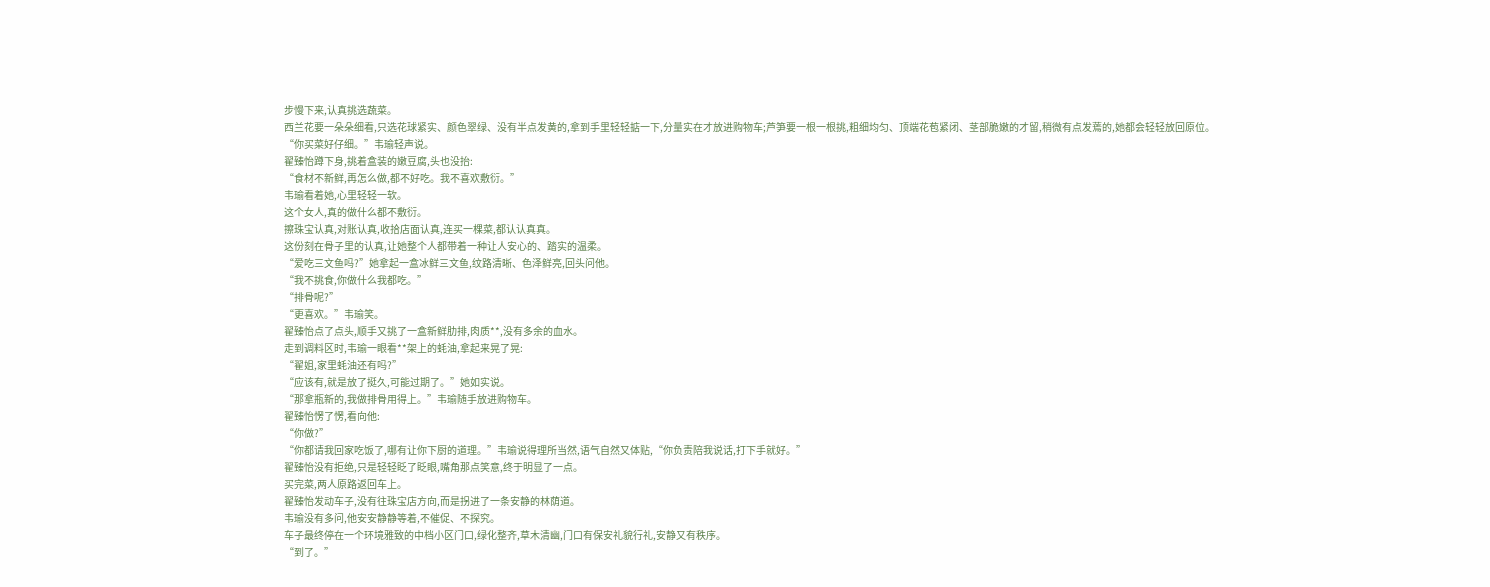步慢下来,认真挑选蔬菜。
西兰花要一朵朵细看,只选花球紧实、颜色翠绿、没有半点发黄的,拿到手里轻轻掂一下,分量实在才放进购物车;芦笋要一根一根挑,粗细均匀、顶端花苞紧闭、茎部脆嫩的才留,稍微有点发蔫的,她都会轻轻放回原位。
“你买菜好仔细。”韦瑜轻声说。
翟臻怡蹲下身,挑着盒装的嫩豆腐,头也没抬:
“食材不新鲜,再怎么做,都不好吃。我不喜欢敷衍。”
韦瑜看着她,心里轻轻一软。
这个女人,真的做什么都不敷衍。
擦珠宝认真,对账认真,收拾店面认真,连买一棵菜,都认认真真。
这份刻在骨子里的认真,让她整个人都带着一种让人安心的、踏实的温柔。
“爱吃三文鱼吗?”她拿起一盒冰鲜三文鱼,纹路清晰、色泽鲜亮,回头问他。
“我不挑食,你做什么我都吃。”
“排骨呢?”
“更喜欢。”韦瑜笑。
翟臻怡点了点头,顺手又挑了一盒新鲜肋排,肉质**,没有多余的血水。
走到调料区时,韦瑜一眼看**架上的蚝油,拿起来晃了晃:
“翟姐,家里蚝油还有吗?”
“应该有,就是放了挺久,可能过期了。”她如实说。
“那拿瓶新的,我做排骨用得上。”韦瑜随手放进购物车。
翟臻怡愣了愣,看向他:
“你做?”
“你都请我回家吃饭了,哪有让你下厨的道理。”韦瑜说得理所当然,语气自然又体贴,“你负责陪我说话,打下手就好。”
翟臻怡没有拒绝,只是轻轻眨了眨眼,嘴角那点笑意,终于明显了一点。
买完菜,两人原路返回车上。
翟臻怡发动车子,没有往珠宝店方向,而是拐进了一条安静的林荫道。
韦瑜没有多问,他安安静静等着,不催促、不探究。
车子最终停在一个环境雅致的中档小区门口,绿化整齐,草木清幽,门口有保安礼貌行礼,安静又有秩序。
“到了。”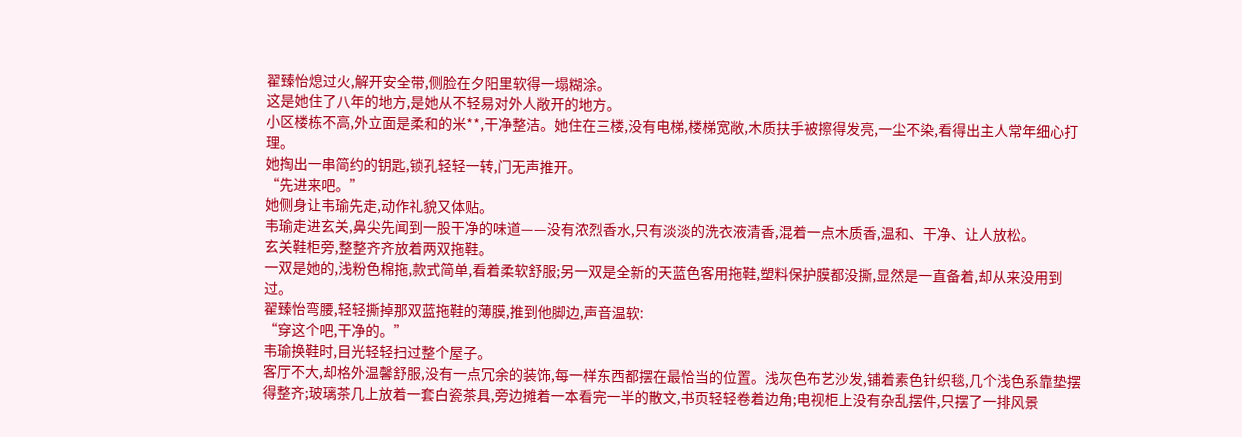翟臻怡熄过火,解开安全带,侧脸在夕阳里软得一塌糊涂。
这是她住了八年的地方,是她从不轻易对外人敞开的地方。
小区楼栋不高,外立面是柔和的米**,干净整洁。她住在三楼,没有电梯,楼梯宽敞,木质扶手被擦得发亮,一尘不染,看得出主人常年细心打理。
她掏出一串简约的钥匙,锁孔轻轻一转,门无声推开。
“先进来吧。”
她侧身让韦瑜先走,动作礼貌又体贴。
韦瑜走进玄关,鼻尖先闻到一股干净的味道——没有浓烈香水,只有淡淡的洗衣液清香,混着一点木质香,温和、干净、让人放松。
玄关鞋柜旁,整整齐齐放着两双拖鞋。
一双是她的,浅粉色棉拖,款式简单,看着柔软舒服;另一双是全新的天蓝色客用拖鞋,塑料保护膜都没撕,显然是一直备着,却从来没用到过。
翟臻怡弯腰,轻轻撕掉那双蓝拖鞋的薄膜,推到他脚边,声音温软:
“穿这个吧,干净的。”
韦瑜换鞋时,目光轻轻扫过整个屋子。
客厅不大,却格外温馨舒服,没有一点冗余的装饰,每一样东西都摆在最恰当的位置。浅灰色布艺沙发,铺着素色针织毯,几个浅色系靠垫摆得整齐;玻璃茶几上放着一套白瓷茶具,旁边摊着一本看完一半的散文,书页轻轻卷着边角;电视柜上没有杂乱摆件,只摆了一排风景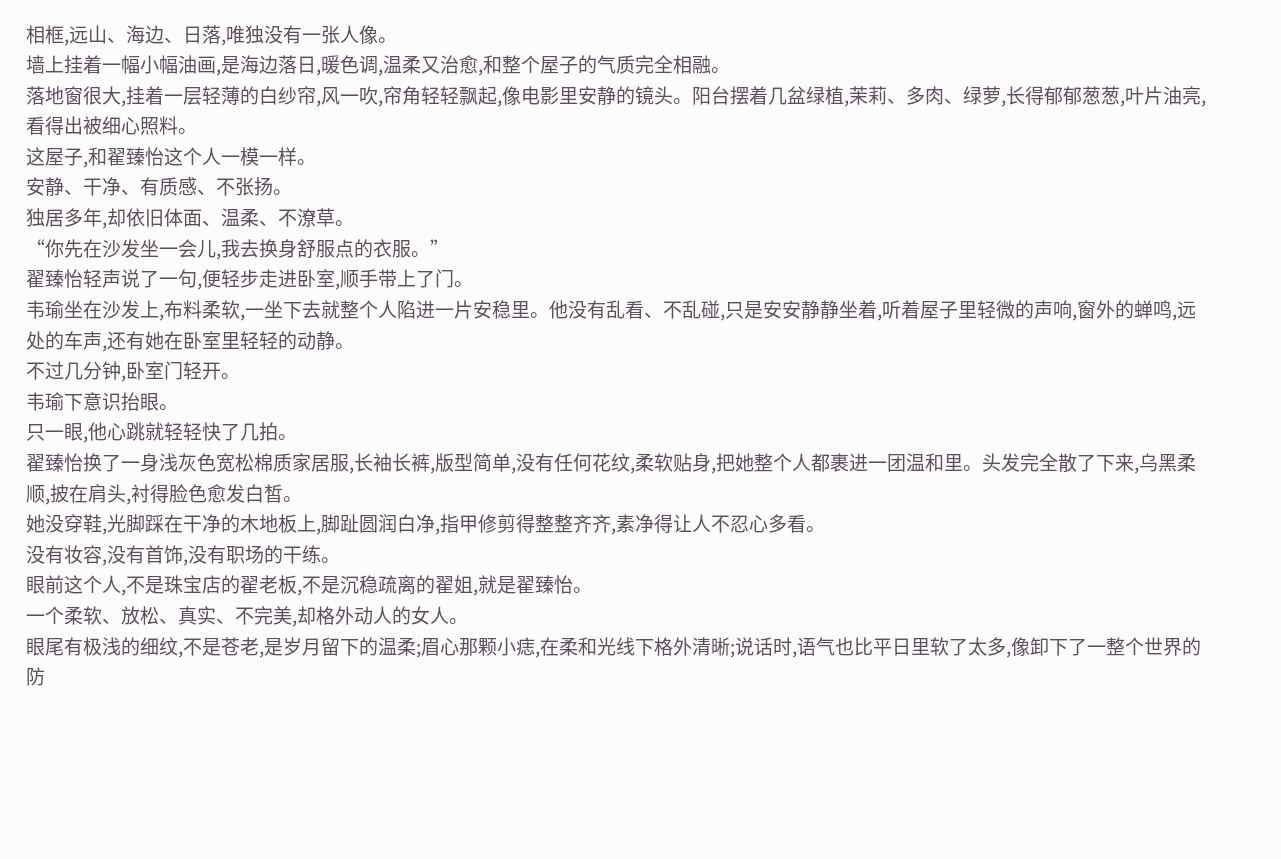相框,远山、海边、日落,唯独没有一张人像。
墙上挂着一幅小幅油画,是海边落日,暖色调,温柔又治愈,和整个屋子的气质完全相融。
落地窗很大,挂着一层轻薄的白纱帘,风一吹,帘角轻轻飘起,像电影里安静的镜头。阳台摆着几盆绿植,茉莉、多肉、绿萝,长得郁郁葱葱,叶片油亮,看得出被细心照料。
这屋子,和翟臻怡这个人一模一样。
安静、干净、有质感、不张扬。
独居多年,却依旧体面、温柔、不潦草。
“你先在沙发坐一会儿,我去换身舒服点的衣服。”
翟臻怡轻声说了一句,便轻步走进卧室,顺手带上了门。
韦瑜坐在沙发上,布料柔软,一坐下去就整个人陷进一片安稳里。他没有乱看、不乱碰,只是安安静静坐着,听着屋子里轻微的声响,窗外的蝉鸣,远处的车声,还有她在卧室里轻轻的动静。
不过几分钟,卧室门轻开。
韦瑜下意识抬眼。
只一眼,他心跳就轻轻快了几拍。
翟臻怡换了一身浅灰色宽松棉质家居服,长袖长裤,版型简单,没有任何花纹,柔软贴身,把她整个人都裹进一团温和里。头发完全散了下来,乌黑柔顺,披在肩头,衬得脸色愈发白皙。
她没穿鞋,光脚踩在干净的木地板上,脚趾圆润白净,指甲修剪得整整齐齐,素净得让人不忍心多看。
没有妆容,没有首饰,没有职场的干练。
眼前这个人,不是珠宝店的翟老板,不是沉稳疏离的翟姐,就是翟臻怡。
一个柔软、放松、真实、不完美,却格外动人的女人。
眼尾有极浅的细纹,不是苍老,是岁月留下的温柔;眉心那颗小痣,在柔和光线下格外清晰;说话时,语气也比平日里软了太多,像卸下了一整个世界的防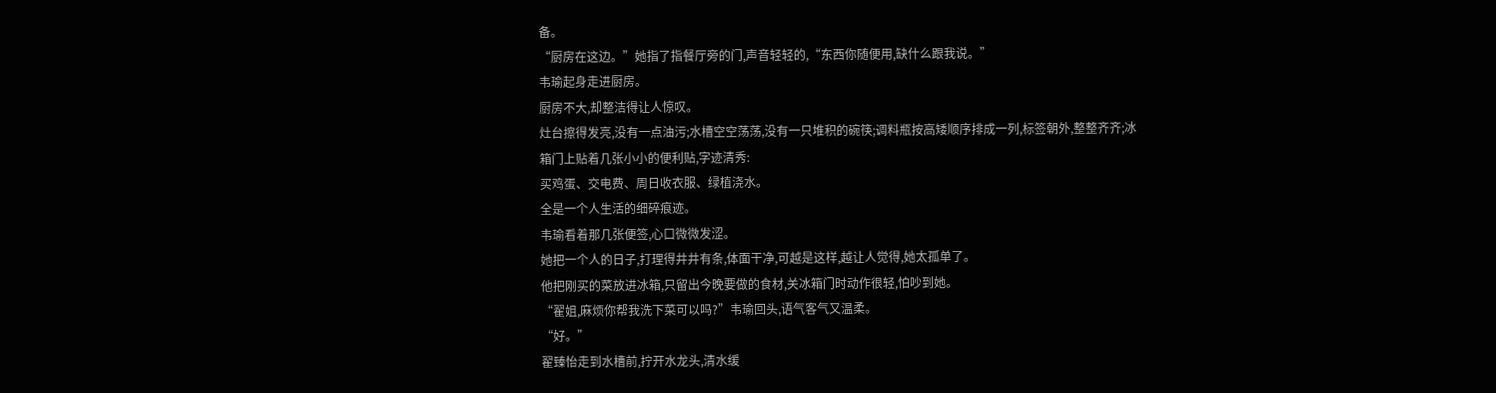备。
“厨房在这边。”她指了指餐厅旁的门,声音轻轻的,“东西你随便用,缺什么跟我说。”
韦瑜起身走进厨房。
厨房不大,却整洁得让人惊叹。
灶台擦得发亮,没有一点油污;水槽空空荡荡,没有一只堆积的碗筷;调料瓶按高矮顺序排成一列,标签朝外,整整齐齐;冰箱门上贴着几张小小的便利贴,字迹清秀:
买鸡蛋、交电费、周日收衣服、绿植浇水。
全是一个人生活的细碎痕迹。
韦瑜看着那几张便签,心口微微发涩。
她把一个人的日子,打理得井井有条,体面干净,可越是这样,越让人觉得,她太孤单了。
他把刚买的菜放进冰箱,只留出今晚要做的食材,关冰箱门时动作很轻,怕吵到她。
“翟姐,麻烦你帮我洗下菜可以吗?”韦瑜回头,语气客气又温柔。
“好。”
翟臻怡走到水槽前,拧开水龙头,清水缓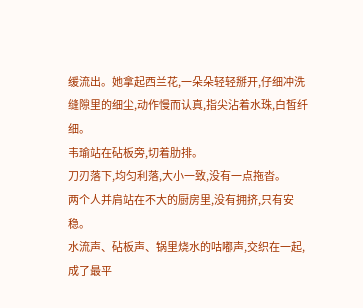缓流出。她拿起西兰花,一朵朵轻轻掰开,仔细冲洗缝隙里的细尘,动作慢而认真,指尖沾着水珠,白皙纤细。
韦瑜站在砧板旁,切着肋排。
刀刃落下,均匀利落,大小一致,没有一点拖沓。
两个人并肩站在不大的厨房里,没有拥挤,只有安稳。
水流声、砧板声、锅里烧水的咕嘟声,交织在一起,成了最平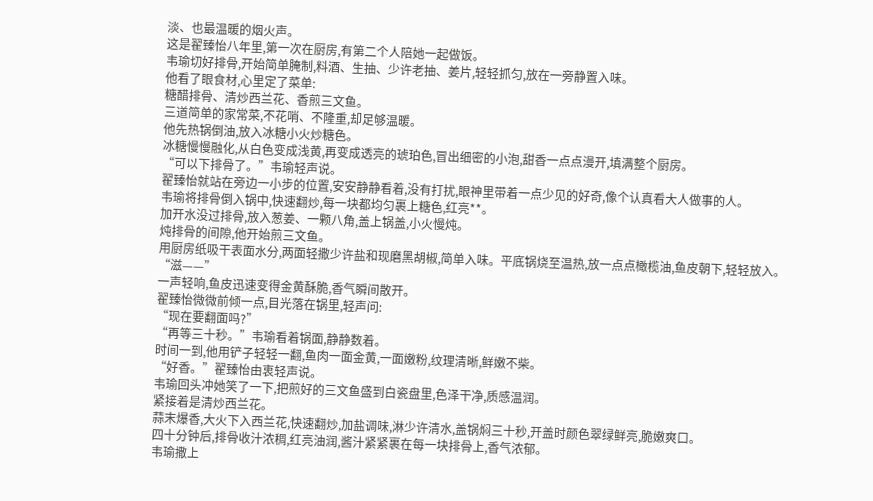淡、也最温暖的烟火声。
这是翟臻怡八年里,第一次在厨房,有第二个人陪她一起做饭。
韦瑜切好排骨,开始简单腌制,料酒、生抽、少许老抽、姜片,轻轻抓匀,放在一旁静置入味。
他看了眼食材,心里定了菜单:
糖醋排骨、清炒西兰花、香煎三文鱼。
三道简单的家常菜,不花哨、不隆重,却足够温暖。
他先热锅倒油,放入冰糖小火炒糖色。
冰糖慢慢融化,从白色变成浅黄,再变成透亮的琥珀色,冒出细密的小泡,甜香一点点漫开,填满整个厨房。
“可以下排骨了。”韦瑜轻声说。
翟臻怡就站在旁边一小步的位置,安安静静看着,没有打扰,眼神里带着一点少见的好奇,像个认真看大人做事的人。
韦瑜将排骨倒入锅中,快速翻炒,每一块都均匀裹上糖色,红亮**。
加开水没过排骨,放入葱姜、一颗八角,盖上锅盖,小火慢炖。
炖排骨的间隙,他开始煎三文鱼。
用厨房纸吸干表面水分,两面轻撒少许盐和现磨黑胡椒,简单入味。平底锅烧至温热,放一点点橄榄油,鱼皮朝下,轻轻放入。
“滋——”
一声轻响,鱼皮迅速变得金黄酥脆,香气瞬间散开。
翟臻怡微微前倾一点,目光落在锅里,轻声问:
“现在要翻面吗?”
“再等三十秒。”韦瑜看着锅面,静静数着。
时间一到,他用铲子轻轻一翻,鱼肉一面金黄,一面嫩粉,纹理清晰,鲜嫩不柴。
“好香。”翟臻怡由衷轻声说。
韦瑜回头冲她笑了一下,把煎好的三文鱼盛到白瓷盘里,色泽干净,质感温润。
紧接着是清炒西兰花。
蒜末爆香,大火下入西兰花,快速翻炒,加盐调味,淋少许清水,盖锅焖三十秒,开盖时颜色翠绿鲜亮,脆嫩爽口。
四十分钟后,排骨收汁浓稠,红亮油润,酱汁紧紧裹在每一块排骨上,香气浓郁。
韦瑜撒上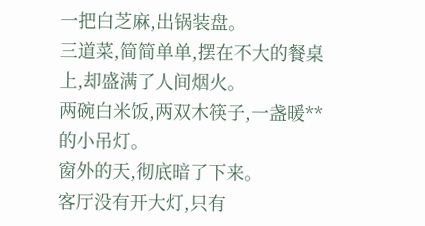一把白芝麻,出锅装盘。
三道菜,简简单单,摆在不大的餐桌上,却盛满了人间烟火。
两碗白米饭,两双木筷子,一盏暖**的小吊灯。
窗外的天,彻底暗了下来。
客厅没有开大灯,只有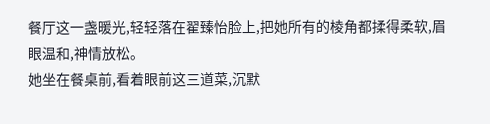餐厅这一盏暖光,轻轻落在翟臻怡脸上,把她所有的棱角都揉得柔软,眉眼温和,神情放松。
她坐在餐桌前,看着眼前这三道菜,沉默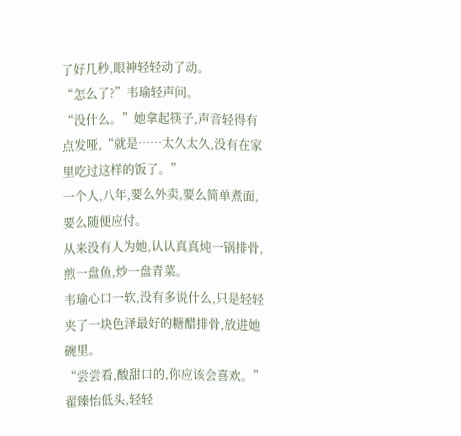了好几秒,眼神轻轻动了动。
“怎么了?”韦瑜轻声问。
“没什么。”她拿起筷子,声音轻得有点发哑,“就是……太久太久,没有在家里吃过这样的饭了。”
一个人,八年,要么外卖,要么简单煮面,要么随便应付。
从来没有人为她,认认真真炖一锅排骨,煎一盘鱼,炒一盘青菜。
韦瑜心口一软,没有多说什么,只是轻轻夹了一块色泽最好的糖醋排骨,放进她碗里。
“尝尝看,酸甜口的,你应该会喜欢。”
翟臻怡低头,轻轻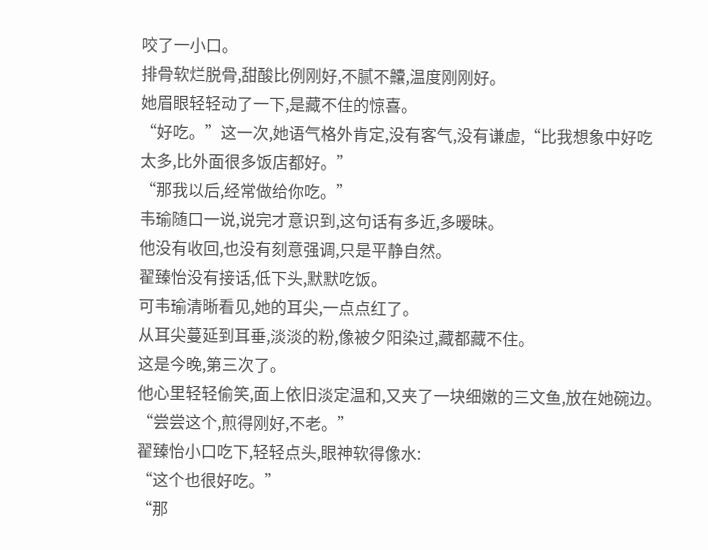咬了一小口。
排骨软烂脱骨,甜酸比例刚好,不腻不齉,温度刚刚好。
她眉眼轻轻动了一下,是藏不住的惊喜。
“好吃。”这一次,她语气格外肯定,没有客气,没有谦虚,“比我想象中好吃太多,比外面很多饭店都好。”
“那我以后,经常做给你吃。”
韦瑜随口一说,说完才意识到,这句话有多近,多暧昧。
他没有收回,也没有刻意强调,只是平静自然。
翟臻怡没有接话,低下头,默默吃饭。
可韦瑜清晰看见,她的耳尖,一点点红了。
从耳尖蔓延到耳垂,淡淡的粉,像被夕阳染过,藏都藏不住。
这是今晚,第三次了。
他心里轻轻偷笑,面上依旧淡定温和,又夹了一块细嫩的三文鱼,放在她碗边。
“尝尝这个,煎得刚好,不老。”
翟臻怡小口吃下,轻轻点头,眼神软得像水:
“这个也很好吃。”
“那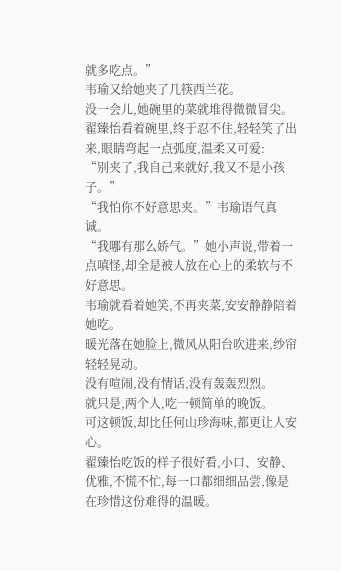就多吃点。”
韦瑜又给她夹了几筷西兰花。
没一会儿,她碗里的菜就堆得微微冒尖。
翟臻怡看着碗里,终于忍不住,轻轻笑了出来,眼睛弯起一点弧度,温柔又可爱:
“别夹了,我自己来就好,我又不是小孩子。”
“我怕你不好意思夹。”韦瑜语气真诚。
“我哪有那么娇气。”她小声说,带着一点嗔怪,却全是被人放在心上的柔软与不好意思。
韦瑜就看着她笑,不再夹菜,安安静静陪着她吃。
暖光落在她脸上,微风从阳台吹进来,纱帘轻轻晃动。
没有喧闹,没有情话,没有轰轰烈烈。
就只是,两个人,吃一顿简单的晚饭。
可这顿饭,却比任何山珍海味,都更让人安心。
翟臻怡吃饭的样子很好看,小口、安静、优雅,不慌不忙,每一口都细细品尝,像是在珍惜这份难得的温暖。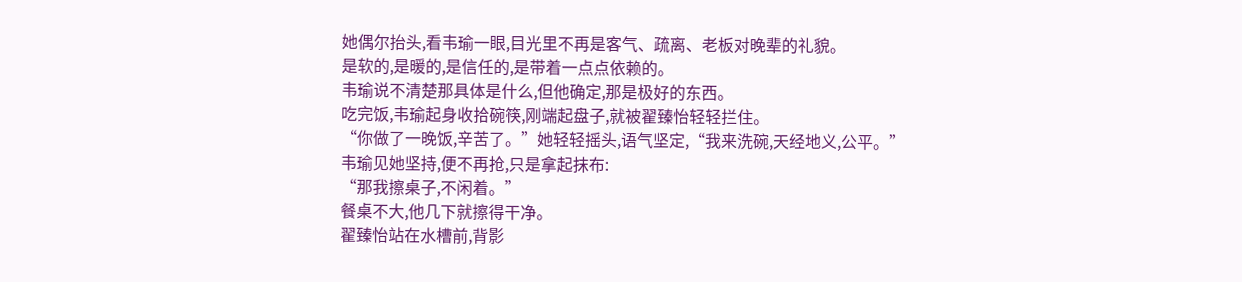她偶尔抬头,看韦瑜一眼,目光里不再是客气、疏离、老板对晚辈的礼貌。
是软的,是暖的,是信任的,是带着一点点依赖的。
韦瑜说不清楚那具体是什么,但他确定,那是极好的东西。
吃完饭,韦瑜起身收拾碗筷,刚端起盘子,就被翟臻怡轻轻拦住。
“你做了一晚饭,辛苦了。”她轻轻摇头,语气坚定,“我来洗碗,天经地义,公平。”
韦瑜见她坚持,便不再抢,只是拿起抹布:
“那我擦桌子,不闲着。”
餐桌不大,他几下就擦得干净。
翟臻怡站在水槽前,背影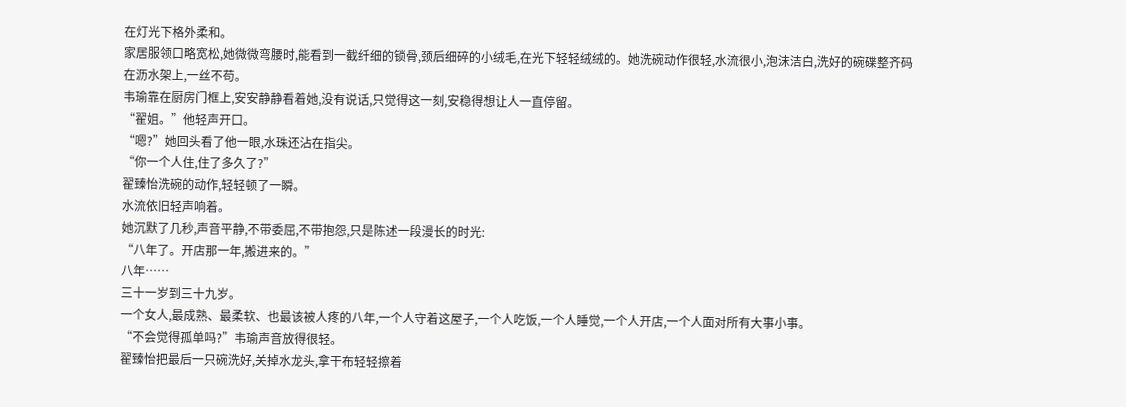在灯光下格外柔和。
家居服领口略宽松,她微微弯腰时,能看到一截纤细的锁骨,颈后细碎的小绒毛,在光下轻轻绒绒的。她洗碗动作很轻,水流很小,泡沫洁白,洗好的碗碟整齐码在沥水架上,一丝不苟。
韦瑜靠在厨房门框上,安安静静看着她,没有说话,只觉得这一刻,安稳得想让人一直停留。
“翟姐。”他轻声开口。
“嗯?”她回头看了他一眼,水珠还沾在指尖。
“你一个人住,住了多久了?”
翟臻怡洗碗的动作,轻轻顿了一瞬。
水流依旧轻声响着。
她沉默了几秒,声音平静,不带委屈,不带抱怨,只是陈述一段漫长的时光:
“八年了。开店那一年,搬进来的。”
八年……
三十一岁到三十九岁。
一个女人,最成熟、最柔软、也最该被人疼的八年,一个人守着这屋子,一个人吃饭,一个人睡觉,一个人开店,一个人面对所有大事小事。
“不会觉得孤单吗?”韦瑜声音放得很轻。
翟臻怡把最后一只碗洗好,关掉水龙头,拿干布轻轻擦着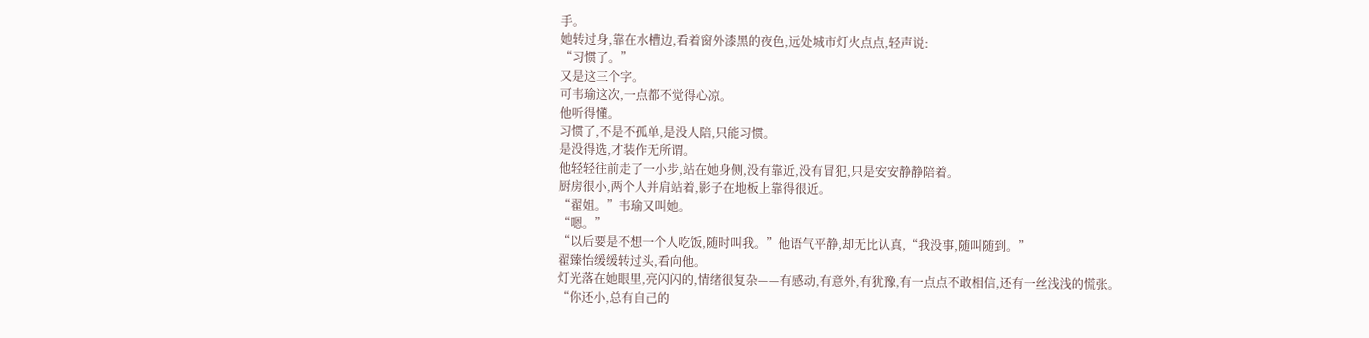手。
她转过身,靠在水槽边,看着窗外漆黑的夜色,远处城市灯火点点,轻声说:
“习惯了。”
又是这三个字。
可韦瑜这次,一点都不觉得心凉。
他听得懂。
习惯了,不是不孤单,是没人陪,只能习惯。
是没得选,才装作无所谓。
他轻轻往前走了一小步,站在她身侧,没有靠近,没有冒犯,只是安安静静陪着。
厨房很小,两个人并肩站着,影子在地板上靠得很近。
“翟姐。”韦瑜又叫她。
“嗯。”
“以后要是不想一个人吃饭,随时叫我。”他语气平静,却无比认真,“我没事,随叫随到。”
翟臻怡缓缓转过头,看向他。
灯光落在她眼里,亮闪闪的,情绪很复杂——有感动,有意外,有犹豫,有一点点不敢相信,还有一丝浅浅的慌张。
“你还小,总有自己的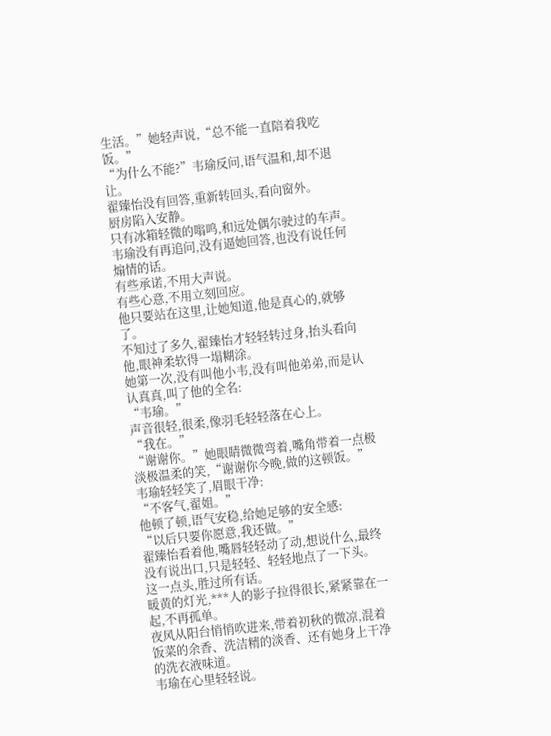生活。”她轻声说,“总不能一直陪着我吃饭。”
“为什么不能?”韦瑜反问,语气温和,却不退让。
翟臻怡没有回答,重新转回头,看向窗外。
厨房陷入安静。
只有冰箱轻微的嗡鸣,和远处偶尔驶过的车声。
韦瑜没有再追问,没有逼她回答,也没有说任何煽情的话。
有些承诺,不用大声说。
有些心意,不用立刻回应。
他只要站在这里,让她知道,他是真心的,就够了。
不知过了多久,翟臻怡才轻轻转过身,抬头看向他,眼神柔软得一塌糊涂。
她第一次,没有叫他小韦,没有叫他弟弟,而是认认真真,叫了他的全名:
“韦瑜。”
声音很轻,很柔,像羽毛轻轻落在心上。
“我在。”
“谢谢你。”她眼睛微微弯着,嘴角带着一点极淡极温柔的笑,“谢谢你今晚,做的这顿饭。”
韦瑜轻轻笑了,眉眼干净:
“不客气,翟姐。”
他顿了顿,语气安稳,给她足够的安全感:
“以后只要你愿意,我还做。”
翟臻怡看着他,嘴唇轻轻动了动,想说什么,最终没有说出口,只是轻轻、轻轻地点了一下头。
这一点头,胜过所有话。
暖黄的灯光,***人的影子拉得很长,紧紧靠在一起,不再孤单。
夜风从阳台悄悄吹进来,带着初秋的微凉,混着饭菜的余香、洗洁精的淡香、还有她身上干净的洗衣液味道。
韦瑜在心里轻轻说。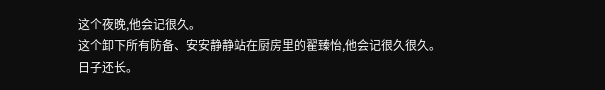这个夜晚,他会记很久。
这个卸下所有防备、安安静静站在厨房里的翟臻怡,他会记很久很久。
日子还长。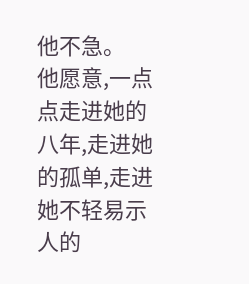他不急。
他愿意,一点点走进她的八年,走进她的孤单,走进她不轻易示人的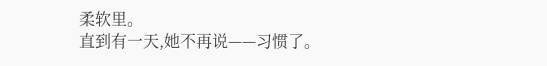柔软里。
直到有一天,她不再说——习惯了。